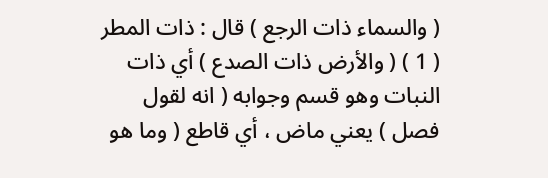( والسماء ذات الرجع ) قال : ذات المطر ( 1 ) ( والأرض ذات الصدع ) أي ذات
النبات وهو قسم وجوابه ( انه لقول فصل ) يعني ماض ، أي قاطع ( وما هو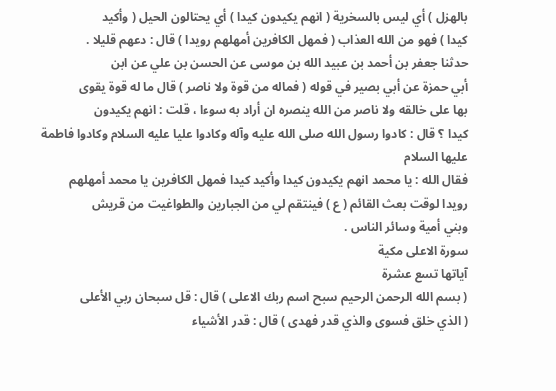بالهزل ) أي ليس بالسخرية ( انهم يكيدون كيدا ) أي يحتالون الحيل ( وأكيد
كيدا ) فهو من الله العذاب ( فمهل الكافرين أمهلهم رويدا ) قال : دعهم قليلا .
حدثنا جعفر بن أحمد بن عبيد الله بن موسى عن الحسن بن علي عن ابن
أبي حمزة عن أبي بصير في قوله ( فماله من قوة ولا ناصر ) قال ما له قوة يقوى
بها على خالقه ولا ناصر من الله ينصره ان أراد به سوءا ، قلت : انهم يكيدون
كيدا ؟ قال : كادوا رسول الله صلى الله عليه وآله وكادوا عليا عليه السلام وكادوا فاطمة عليها السلام
فقال الله : يا محمد انهم يكيدون كيدا وأكيد كيدا فمهل الكافرين يا محمد أمهلهم
رويدا لوقت بعث القائم ( ع ) فينتقم لي من الجبارين والطواغيت من قريش
وبني أمية وسائر الناس .
سورة الاعلى مكية
آياتها تسع عشرة
( بسم الله الرحمن الرحيم سبح اسم ربك الاعلى ) قال : قل سبحان ربي الأعلى
( الذي خلق فسوى والذي قدر فهدى ) قال : قدر الأشياء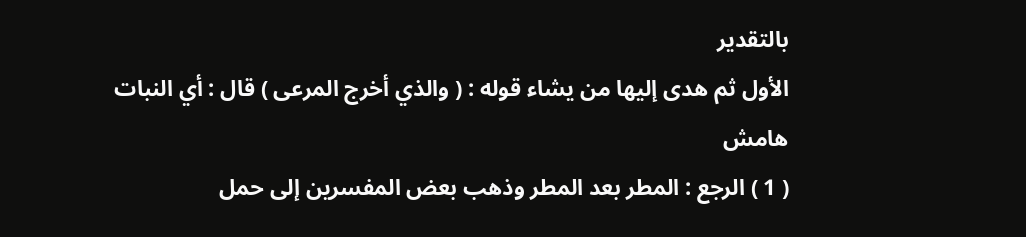بالتقدير
الأول ثم هدى إليها من يشاء قوله : ( والذي أخرج المرعى ) قال : أي النبات
هامش
( 1 ) الرجع : المطر بعد المطر وذهب بعض المفسرين إلى حمل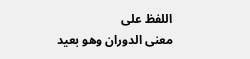اللفظ على
معنى الدوران وهو بعيد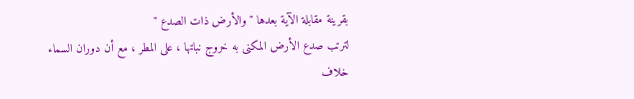بقرينة مقابلة الآية بعدها " والأرض ذات الصدع "
لترتب صدع الأرض المكنى به خروج نباتها ، على المطر ، مع أن دوران السماء
خلاف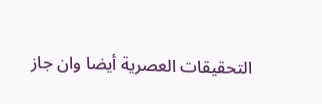التحقيقات العصرية أيضا وان جاز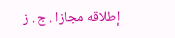إطلاقه مجازا . ج . ز